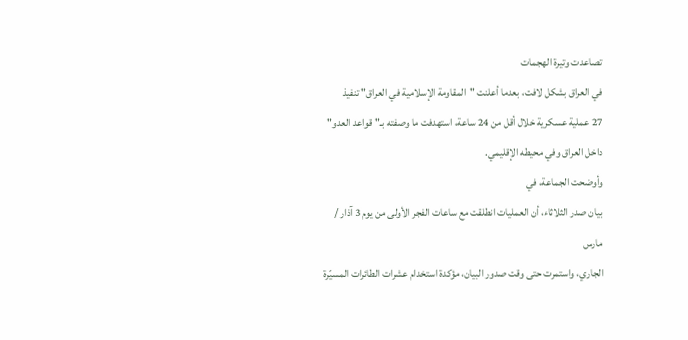تصاعدت وتيرة الهجمات
في العراق بشكل لافت، بعدما أعلنت "المقاومة الإسلامية في العراق" تنفيذ
27 عملية عسكرية خلال أقل من 24 ساعة، استهدفت ما وصفته بـ"قواعد العدو"
داخل العراق وفي محيطه الإقليمي.
وأوضحت الجماعة، في
بيان صدر الثلاثاء، أن العمليات انطلقت مع ساعات الفجر الأولى من يوم 3 آذار / مارس
الجاري، واستمرت حتى وقت صدور البيان، مؤكدة استخدام عشرات الطائرات المسيّرة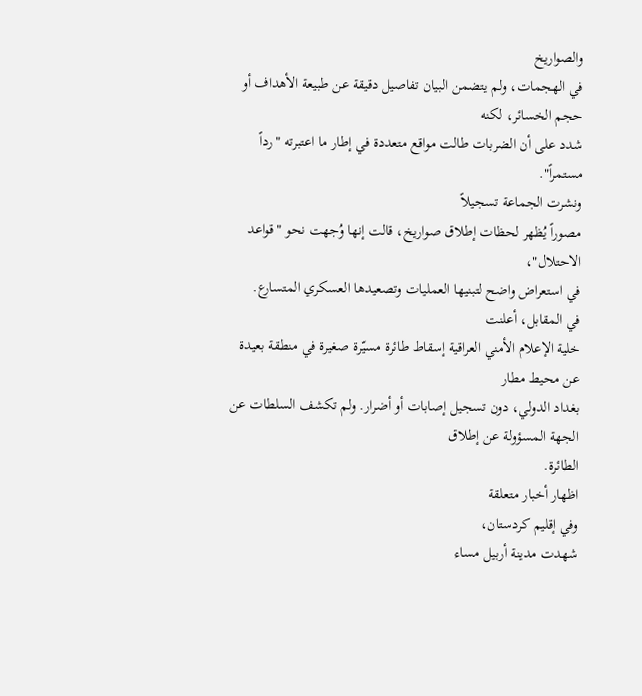والصواريخ
في الهجمات، ولم يتضمن البيان تفاصيل دقيقة عن طبيعة الأهداف أو حجم الخسائر، لكنه
شدد على أن الضربات طالت مواقع متعددة في إطار ما اعتبرته "رداً مستمراً".
ونشرت الجماعة تسجيلاً
مصوراً يُظهر لحظات إطلاق صواريخ، قالت إنها وُجهت نحو "قواعد الاحتلال"،
في استعراض واضح لتبنيها العمليات وتصعيدها العسكري المتسارع.
في المقابل، أعلنت
خلية الإعلام الأمني العراقية إسقاط طائرة مسيّرة صغيرة في منطقة بعيدة عن محيط مطار
بغداد الدولي، دون تسجيل إصابات أو أضرار. ولم تكشف السلطات عن الجهة المسؤولة عن إطلاق
الطائرة.
اظهار أخبار متعلقة
وفي إقليم كردستان،
شهدت مدينة أربيل مساء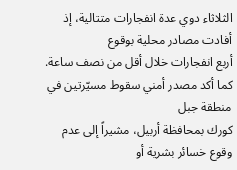الثلاثاء دوي عدة انفجارات متتالية، إذ أفادت مصادر محلية بوقوع
أربع انفجارات خلال أقل من نصف ساعة. كما أكد مصدر أمني سقوط مسيّرتين في منطقة جبل
كورك بمحافظة أربيل، مشيراً إلى عدم وقوع خسائر بشرية أو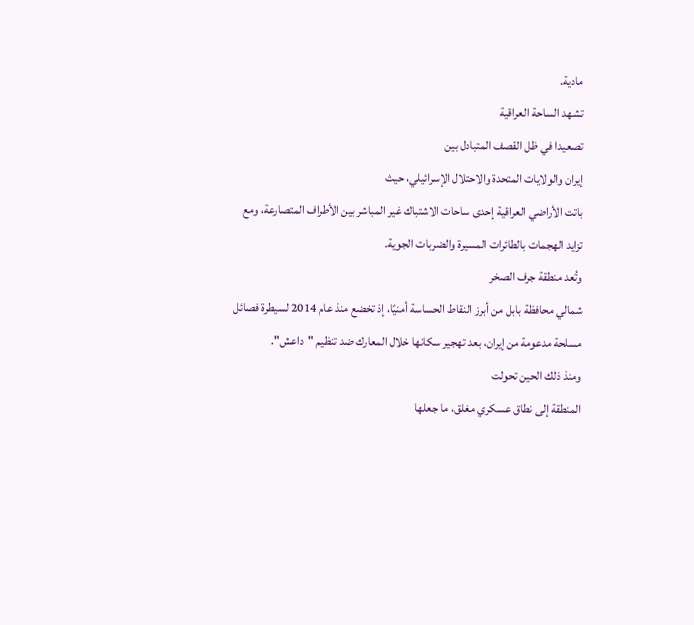مادية.
تشهد الساحة العراقية
تصعيدا في ظل القصف المتبادل بين
إيران والولايات المتحدة والاحتلال الإسرائيلي، حيث
باتت الأراضي العراقية إحدى ساحات الاشتباك غير المباشر بين الأطراف المتصارعة، ومع
تزايد الهجمات بالطائرات المسيرة والضربات الجوية.
وتُعد منطقة جرف الصخر
شمالي محافظة بابل من أبرز النقاط الحساسة أمنيًا، إذ تخضع منذ عام 2014 لسيطرة فصائل
مسلحة مدعومة من إيران، بعد تهجير سكانها خلال المعارك ضد تنظيم "داعش".
ومنذ ذلك الحين تحولت
المنطقة إلى نطاق عسكري مغلق، ما جعلها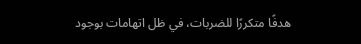هدفًا متكررًا للضربات، في ظل اتهامات بوجود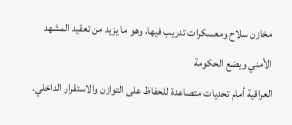مخازن سلاح ومعسكرات تدريب فيها، وهو ما يزيد من تعقيد المشهد الأمني ويضع الحكومة
العراقية أمام تحديات متصاعدة للحفاظ على التوازن والاستقرار الداخلي.